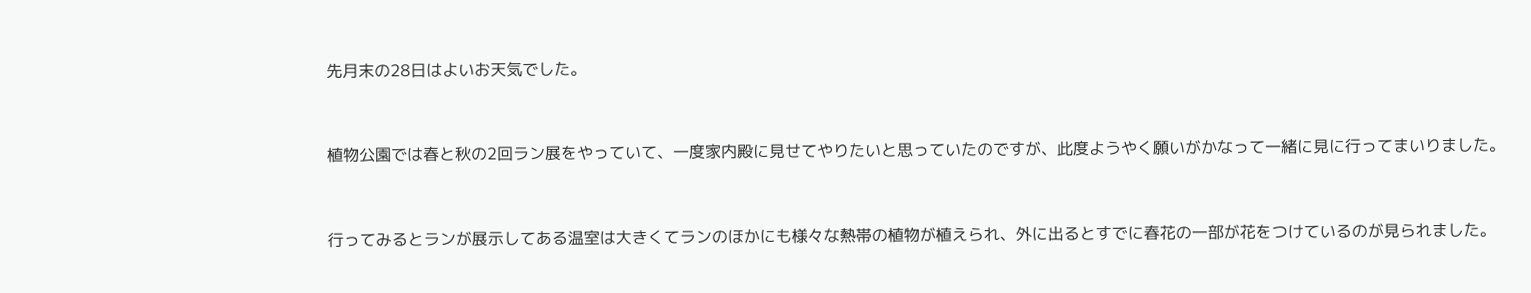先月末の28日はよいお天気でした。



植物公園では春と秋の2回ラン展をやっていて、一度家内殿に見せてやりたいと思っていたのですが、此度ようやく願いがかなって一緒に見に行ってまいりました。



行ってみるとランが展示してある温室は大きくてランのほかにも様々な熱帯の植物が植えられ、外に出るとすでに春花の一部が花をつけているのが見られました。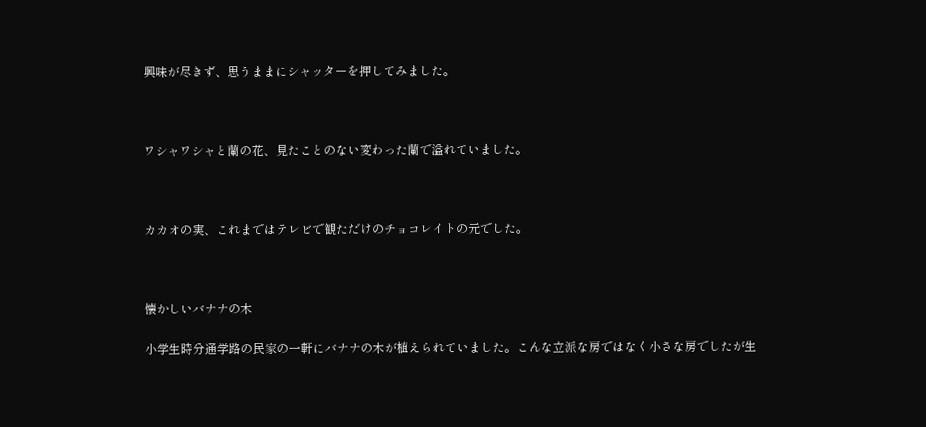興味が尽きず、思うままにシャッターを押してみました。



ワシャワシャと蘭の花、見たことのない変わった蘭で溢れていました。



カカオの実、これまではテレビで観ただけのチョコレイトの元でした。



懐かしいバナナの木

小学生時分通学路の民家の一軒にバナナの木が植えられていました。こんな立派な房ではなく小さな房でしたが生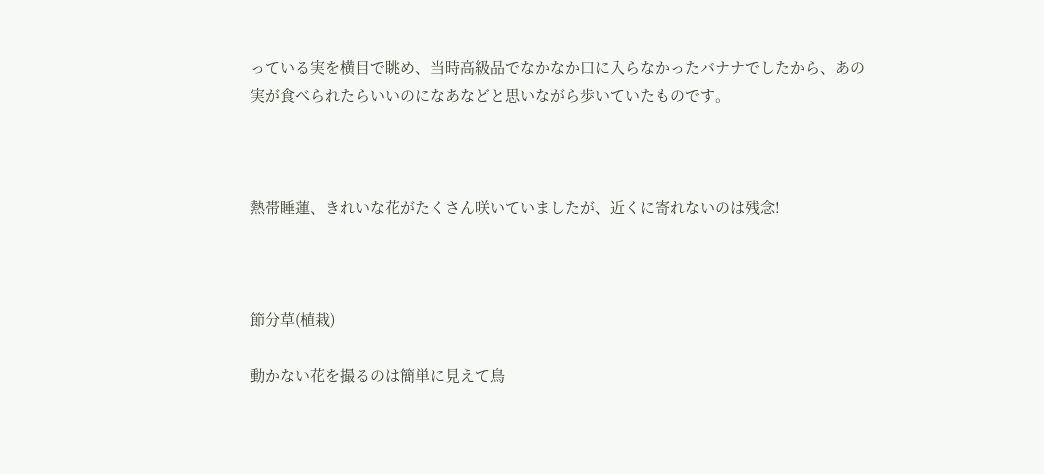っている実を横目で眺め、当時高級品でなかなか口に入らなかったバナナでしたから、あの実が食べられたらいいのになあなどと思いながら歩いていたものです。



熱帯睡蓮、きれいな花がたくさん咲いていましたが、近くに寄れないのは残念!



節分草(植栽)

動かない花を撮るのは簡単に見えて鳥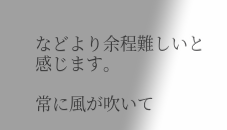などより余程難しいと感じます。

常に風が吹いて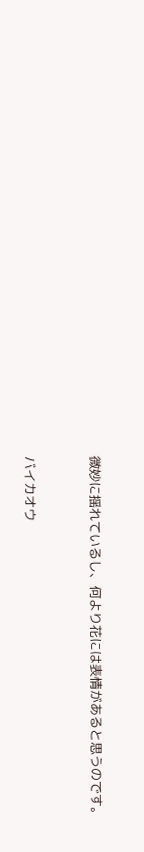微妙に揺れているし、何より花には表情があると思うのです。



バイカオウ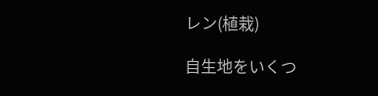レン(植栽)

自生地をいくつ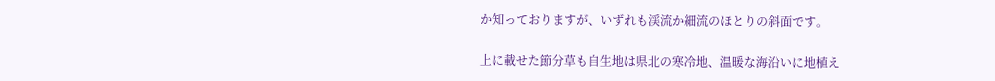か知っておりますが、いずれも渓流か細流のほとりの斜面です。

上に載せた節分草も自生地は県北の寒冷地、温暖な海沿いに地植え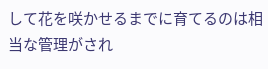して花を咲かせるまでに育てるのは相当な管理がされ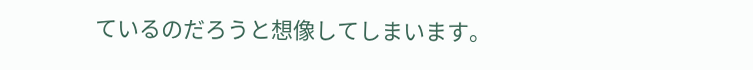ているのだろうと想像してしまいます。